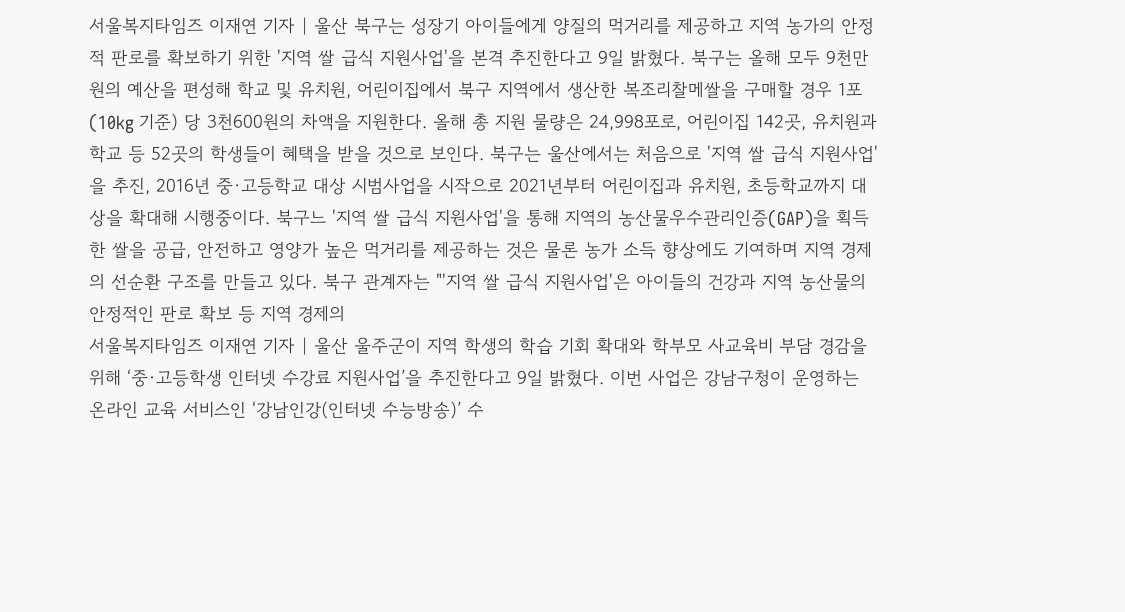서울복지타임즈 이재연 기자 | 울산 북구는 성장기 아이들에게 양질의 먹거리를 제공하고 지역 농가의 안정적 판로를 확보하기 위한 '지역 쌀 급식 지원사업'을 본격 추진한다고 9일 밝혔다. 북구는 올해 모두 9천만원의 예산을 편성해 학교 및 유치원, 어린이집에서 북구 지역에서 생산한 복조리찰메쌀을 구매할 경우 1포(10kg 기준) 당 3천600원의 차액을 지원한다. 올해 총 지원 물량은 24,998포로, 어린이집 142곳, 유치원과 학교 등 52곳의 학생들이 혜택을 받을 것으로 보인다. 북구는 울산에서는 처음으로 '지역 쌀 급식 지원사업'을 추진, 2016년 중·고등학교 대상 시범사업을 시작으로 2021년부터 어린이집과 유치원, 초등학교까지 대상을 확대해 시행중이다. 북구느 '지역 쌀 급식 지원사업'을 통해 지역의 농산물우수관리인증(GAP)을 획득한 쌀을 공급, 안전하고 영양가 높은 먹거리를 제공하는 것은 물론 농가 소득 향상에도 기여하며 지역 경제의 선순환 구조를 만들고 있다. 북구 관계자는 "'지역 쌀 급식 지원사업'은 아이들의 건강과 지역 농산물의 안정적인 판로 확보 등 지역 경제의
서울복지타임즈 이재연 기자 | 울산 울주군이 지역 학생의 학습 기회 확대와 학부모 사교육비 부담 경감을 위해 ‘중·고등학생 인터넷 수강료 지원사업’을 추진한다고 9일 밝혔다. 이번 사업은 강남구청이 운영하는 온라인 교육 서비스인 ‘강남인강(인터넷 수능방송)’ 수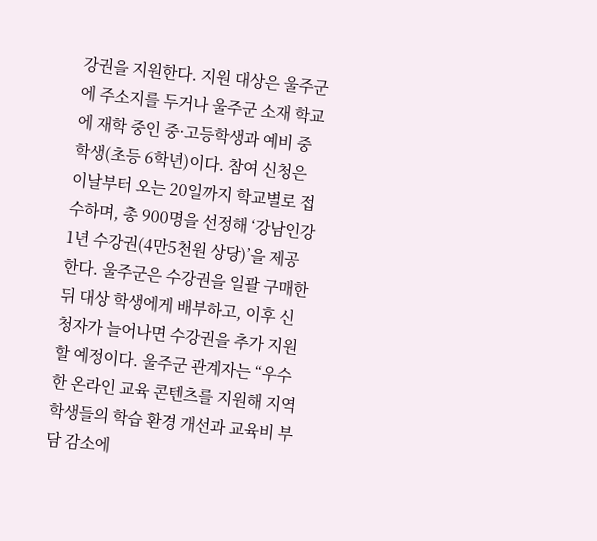강권을 지원한다. 지원 대상은 울주군에 주소지를 두거나 울주군 소재 학교에 재학 중인 중·고등학생과 예비 중학생(초등 6학년)이다. 참여 신청은 이날부터 오는 20일까지 학교별로 접수하며, 총 900명을 선정해 ‘강남인강 1년 수강권(4만5천원 상당)’을 제공한다. 울주군은 수강권을 일괄 구매한 뒤 대상 학생에게 배부하고, 이후 신청자가 늘어나면 수강권을 추가 지원할 예정이다. 울주군 관계자는 “우수한 온라인 교육 콘텐츠를 지원해 지역 학생들의 학습 환경 개선과 교육비 부담 감소에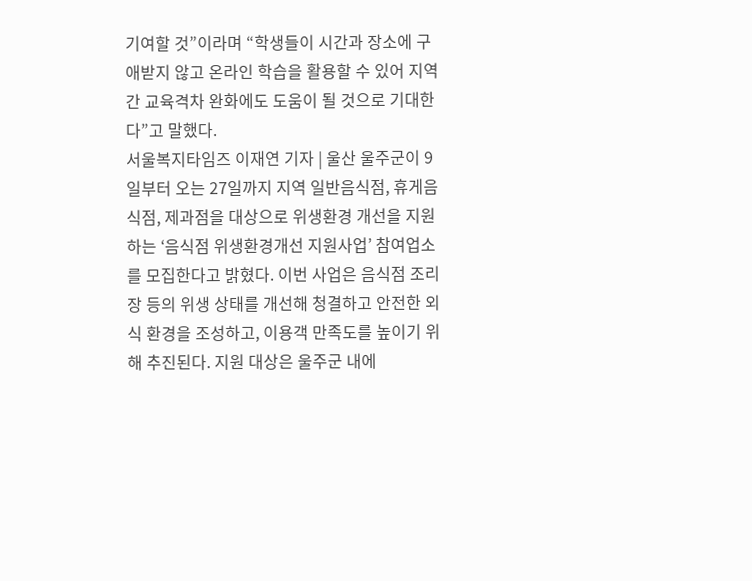기여할 것”이라며 “학생들이 시간과 장소에 구애받지 않고 온라인 학습을 활용할 수 있어 지역 간 교육격차 완화에도 도움이 될 것으로 기대한다”고 말했다.
서울복지타임즈 이재연 기자 | 울산 울주군이 9일부터 오는 27일까지 지역 일반음식점, 휴게음식점, 제과점을 대상으로 위생환경 개선을 지원하는 ‘음식점 위생환경개선 지원사업’ 참여업소를 모집한다고 밝혔다. 이번 사업은 음식점 조리장 등의 위생 상태를 개선해 청결하고 안전한 외식 환경을 조성하고, 이용객 만족도를 높이기 위해 추진된다. 지원 대상은 울주군 내에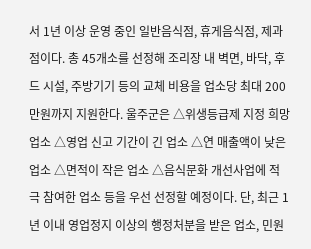서 1년 이상 운영 중인 일반음식점, 휴게음식점, 제과점이다. 총 45개소를 선정해 조리장 내 벽면, 바닥, 후드 시설, 주방기기 등의 교체 비용을 업소당 최대 200만원까지 지원한다. 울주군은 △위생등급제 지정 희망 업소 △영업 신고 기간이 긴 업소 △연 매출액이 낮은 업소 △면적이 작은 업소 △음식문화 개선사업에 적극 참여한 업소 등을 우선 선정할 예정이다. 단, 최근 1년 이내 영업정지 이상의 행정처분을 받은 업소, 민원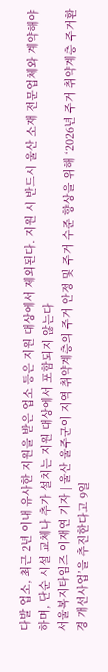다발 업소, 최근 2년 이내 유사한 지원을 받은 업소 등은 지원 대상에서 제외된다. 지원 시 반드시 울산 소재 전문업체와 계약해야 하며, 단순 시설 교체나 추가 설치는 지원 대상에서 포함되지 않는다
서울복지타임즈 이재연 기자 | 울산 울주군이 지역 취약계층의 주거 안정 및 주거 수준 향상을 위해 ‘2026년 주거 취약계층 주거환경 개선사업’을 추진한다고 9일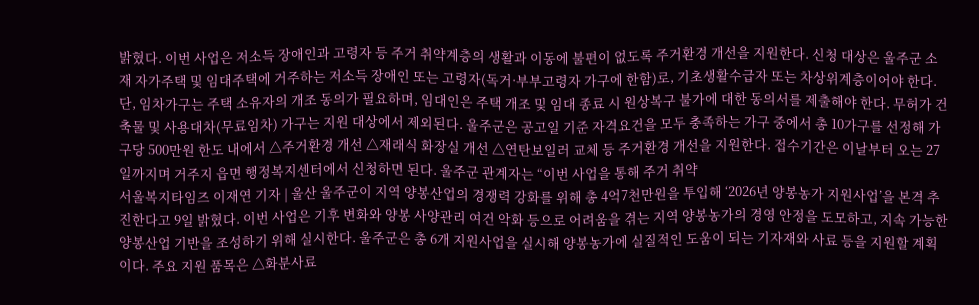밝혔다. 이번 사업은 저소득 장애인과 고령자 등 주거 취약계층의 생활과 이동에 불편이 없도록 주거환경 개선을 지원한다. 신청 대상은 울주군 소재 자가주택 및 임대주택에 거주하는 저소득 장애인 또는 고령자(독거·부부고령자 가구에 한함)로, 기초생활수급자 또는 차상위계층이어야 한다. 단, 임차가구는 주택 소유자의 개조 동의가 필요하며, 임대인은 주택 개조 및 임대 종료 시 원상복구 불가에 대한 동의서를 제출해야 한다. 무허가 건축물 및 사용대차(무료임차) 가구는 지원 대상에서 제외된다. 울주군은 공고일 기준 자격요건을 모두 충족하는 가구 중에서 총 10가구를 선정해 가구당 500만원 한도 내에서 △주거환경 개선 △재래식 화장실 개선 △연탄보일러 교체 등 주거환경 개선을 지원한다. 접수기간은 이날부터 오는 27일까지며 거주지 읍면 행정복지센터에서 신청하면 된다. 울주군 관계자는 “이번 사업을 통해 주거 취약
서울복지타임즈 이재연 기자 | 울산 울주군이 지역 양봉산업의 경쟁력 강화를 위해 총 4억7천만원을 투입해 ‘2026년 양봉농가 지원사업’을 본격 추진한다고 9일 밝혔다. 이번 사업은 기후 변화와 양봉 사양관리 여건 악화 등으로 어려움을 겪는 지역 양봉농가의 경영 안정을 도모하고, 지속 가능한 양봉산업 기반을 조성하기 위해 실시한다. 울주군은 총 6개 지원사업을 실시해 양봉농가에 실질적인 도움이 되는 기자재와 사료 등을 지원할 계획이다. 주요 지원 품목은 △화분사료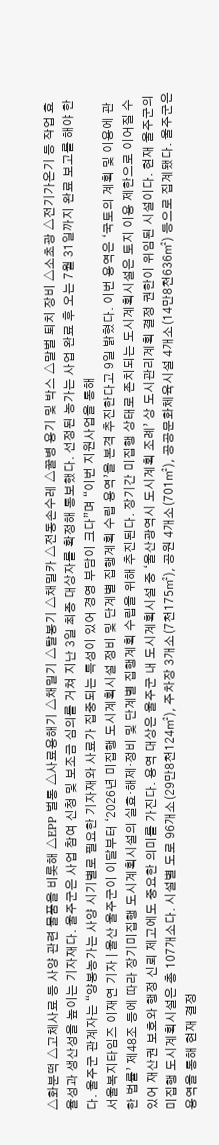△화분떡 △고체사료 등 사양 관련 물품을 비롯해 △EPP 벌통 △사료용해기 △채밀기 △탈봉기 △채밀카 △전동손수레 △꿀병 용기 및 박스 △말벌 퇴치 장비 △소초광 △전기가온기 등 작업 효율성과 생산성을 높이는 기자재다. 울주군은 사업 참여 신청 및 보조금 심의를 거쳐 지난 3일 최종 대상자를 확정해 통보했다. 선정된 농가는 사업 완료 후 오는 7월 31일까지 완료 보고를 해야 한다. 울주군 관계자는 “양봉농가는 사양 시기별로 필요한 기자재와 사료가 집중되는 특성이 있어 경영 부담이 크다”며 “이번 지원사업을 통해
서울복지타임즈 이재연 기자 | 울산 울주군이 이달부터 ‘2026년 미집행 도시계획시설 정비 및 단계별 집행계획 수립 용역’을 본격 추진한다고 9일 밝혔다. 이번 용역은 ‘국토의 계획 및 이용에 관한 법률’ 제48조 등에 따라 장기미집행 도시계획시설의 실효·해제·정비 및 단계별 집행계획 수립을 위해 추진된다. 장기간 미집행 상태로 존치되는 도시계획시설은 토지 이용 제한으로 이어질 수 있어 재산권 보호와 행정 신뢰 제고에도 중요한 의미를 가진다. 용역 대상은 울주군 내 도시계획시설 중 ‘울산광역시 도시계획 조례’ 상 도시관리계획 결정 권한이 위임된 시설이다. 현재 울주군의 미집행 도시계획시설은 총 107개소다. 시설별 도로 96개소(29만8천124㎡), 주차장 3개소(7천175㎡), 공원 4개소(701㎡), 공공문화체육시설 4개소(14만8천636㎡) 등으로 집계됐다. 울주군은 용역을 통해 현재 결정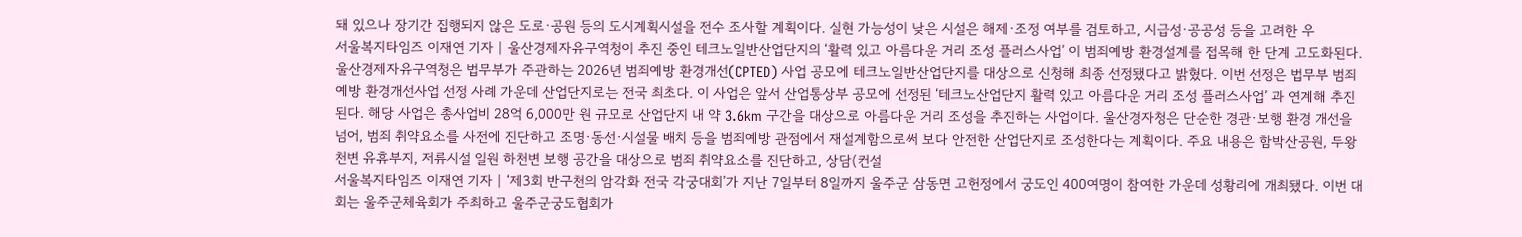돼 있으나 장기간 집행되지 않은 도로·공원 등의 도시계획시설을 전수 조사할 계획이다. 실현 가능성이 낮은 시설은 해제·조정 여부를 검토하고, 시급성·공공성 등을 고려한 우
서울복지타임즈 이재연 기자 | 울산경제자유구역청이 추진 중인 테크노일반산업단지의 ‘활력 있고 아름다운 거리 조성 플러스사업’ 이 범죄예방 환경설계를 접목해 한 단계 고도화된다. 울산경제자유구역청은 법무부가 주관하는 2026년 범죄예방 환경개선(CPTED) 사업 공모에 테크노일반산업단지를 대상으로 신청해 최종 선정됐다고 밝혔다. 이번 선정은 법무부 범죄예방 환경개선사업 선정 사례 가운데 산업단지로는 전국 최초다. 이 사업은 앞서 산업통상부 공모에 선정된 ‘테크노산업단지 활력 있고 아름다운 거리 조성 플러스사업’ 과 연계해 추진된다. 해당 사업은 총사업비 28억 6,000만 원 규모로 산업단지 내 약 3.6km 구간을 대상으로 아름다운 거리 조성을 추진하는 사업이다. 울산경자청은 단순한 경관·보행 환경 개선을 넘어, 범죄 취약요소를 사전에 진단하고 조명·동선·시설물 배치 등을 범죄예방 관점에서 재설계함으로써 보다 안전한 산업단지로 조성한다는 계획이다. 주요 내용은 함박산공원, 두왕천변 유휴부지, 저류시설 일원 하천변 보행 공간을 대상으로 범죄 취약요소를 진단하고, 상담(컨설
서울복지타임즈 이재연 기자 | ‘제3회 반구천의 암각화 전국 각궁대회’가 지난 7일부터 8일까지 울주군 삼동면 고헌정에서 궁도인 400여명이 참여한 가운데 성황리에 개최됐다. 이번 대회는 울주군체육회가 주최하고 울주군궁도협회가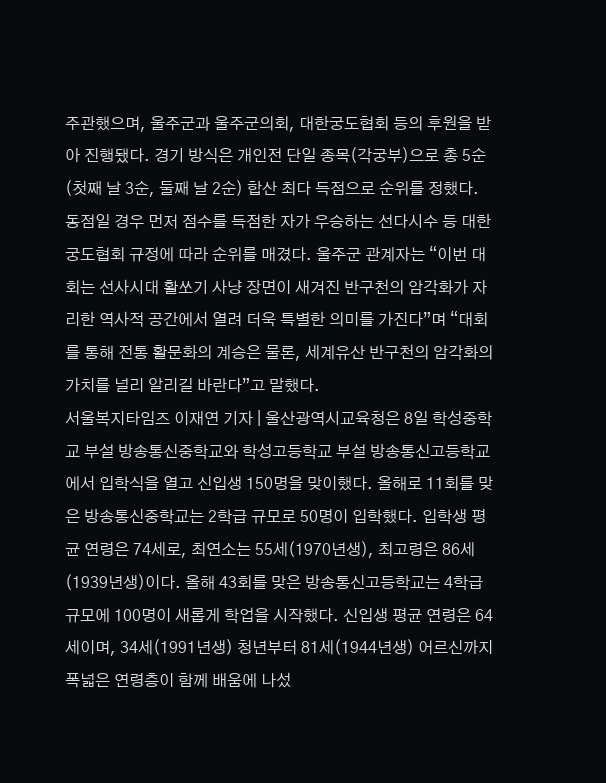주관했으며, 울주군과 울주군의회, 대한궁도협회 등의 후원을 받아 진행됐다. 경기 방식은 개인전 단일 종목(각궁부)으로 총 5순(첫째 날 3순, 둘째 날 2순) 합산 최다 득점으로 순위를 정했다. 동점일 경우 먼저 점수를 득점한 자가 우승하는 선다시수 등 대한궁도협회 규정에 따라 순위를 매겼다. 울주군 관계자는 “이번 대회는 선사시대 활쏘기 사냥 장면이 새겨진 반구천의 암각화가 자리한 역사적 공간에서 열려 더욱 특별한 의미를 가진다”며 “대회를 통해 전통 활문화의 계승은 물론, 세계유산 반구천의 암각화의 가치를 널리 알리길 바란다”고 말했다.
서울복지타임즈 이재연 기자 | 울산광역시교육청은 8일 학성중학교 부설 방송통신중학교와 학성고등학교 부설 방송통신고등학교에서 입학식을 열고 신입생 150명을 맞이했다. 올해로 11회를 맞은 방송통신중학교는 2학급 규모로 50명이 입학했다. 입학생 평균 연령은 74세로, 최연소는 55세(1970년생), 최고령은 86세(1939년생)이다. 올해 43회를 맞은 방송통신고등학교는 4학급 규모에 100명이 새롭게 학업을 시작했다. 신입생 평균 연령은 64세이며, 34세(1991년생) 청년부터 81세(1944년생) 어르신까지 폭넓은 연령층이 함께 배움에 나섰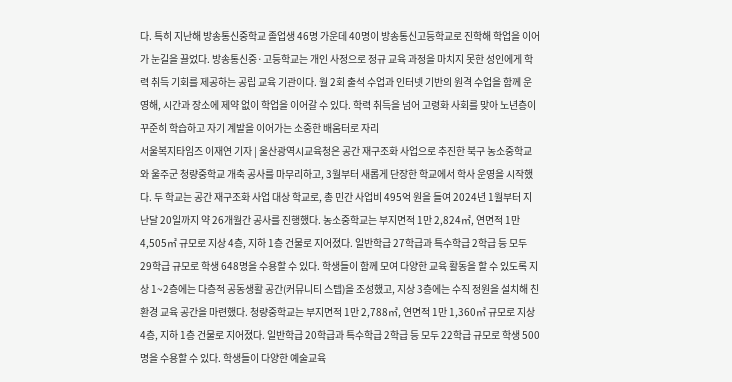다. 특히 지난해 방송통신중학교 졸업생 46명 가운데 40명이 방송통신고등학교로 진학해 학업을 이어가 눈길을 끌었다. 방송통신중·고등학교는 개인 사정으로 정규 교육 과정을 마치지 못한 성인에게 학력 취득 기회를 제공하는 공립 교육 기관이다. 월 2회 출석 수업과 인터넷 기반의 원격 수업을 함께 운영해, 시간과 장소에 제약 없이 학업을 이어갈 수 있다. 학력 취득을 넘어 고령화 사회를 맞아 노년층이 꾸준히 학습하고 자기 계발을 이어가는 소중한 배움터로 자리
서울복지타임즈 이재연 기자 | 울산광역시교육청은 공간 재구조화 사업으로 추진한 북구 농소중학교와 울주군 청량중학교 개축 공사를 마무리하고, 3월부터 새롭게 단장한 학교에서 학사 운영을 시작했다. 두 학교는 공간 재구조화 사업 대상 학교로, 총 민간 사업비 495억 원을 들여 2024년 1월부터 지난달 20일까지 약 26개월간 공사를 진행했다. 농소중학교는 부지면적 1만 2,824㎡, 연면적 1만 4,505㎡ 규모로 지상 4층, 지하 1층 건물로 지어졌다. 일반학급 27학급과 특수학급 2학급 등 모두 29학급 규모로 학생 648명을 수용할 수 있다. 학생들이 함께 모여 다양한 교육 활동을 할 수 있도록 지상 1~2층에는 다층적 공동생활 공간(커뮤니티 스텝)을 조성했고, 지상 3층에는 수직 정원을 설치해 친환경 교육 공간을 마련했다. 청량중학교는 부지면적 1만 2,788㎡, 연면적 1만 1,360㎡ 규모로 지상 4층, 지하 1층 건물로 지어졌다. 일반학급 20학급과 특수학급 2학급 등 모두 22학급 규모로 학생 500명을 수용할 수 있다. 학생들이 다양한 예술교육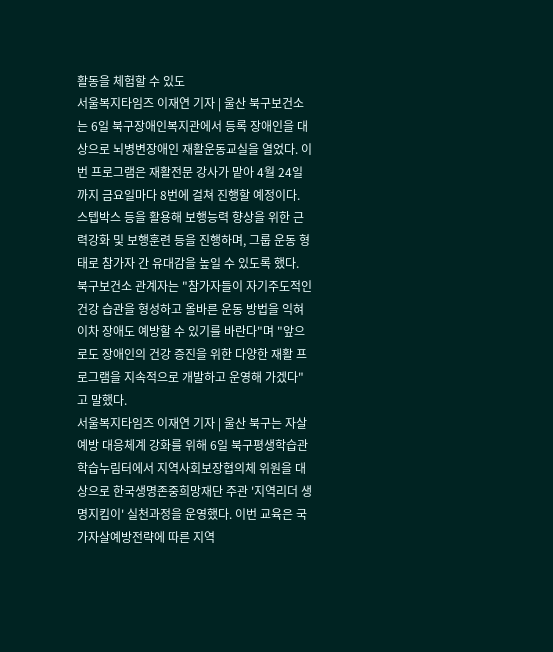활동을 체험할 수 있도
서울복지타임즈 이재연 기자 | 울산 북구보건소는 6일 북구장애인복지관에서 등록 장애인을 대상으로 뇌병변장애인 재활운동교실을 열었다. 이번 프로그램은 재활전문 강사가 맡아 4월 24일까지 금요일마다 8번에 걸쳐 진행할 예정이다. 스텝박스 등을 활용해 보행능력 향상을 위한 근력강화 및 보행훈련 등을 진행하며, 그룹 운동 형태로 참가자 간 유대감을 높일 수 있도록 했다. 북구보건소 관계자는 "참가자들이 자기주도적인 건강 습관을 형성하고 올바른 운동 방법을 익혀 이차 장애도 예방할 수 있기를 바란다"며 "앞으로도 장애인의 건강 증진을 위한 다양한 재활 프로그램을 지속적으로 개발하고 운영해 가겠다"고 말했다.
서울복지타임즈 이재연 기자 | 울산 북구는 자살예방 대응체계 강화를 위해 6일 북구평생학습관 학습누림터에서 지역사회보장협의체 위원을 대상으로 한국생명존중희망재단 주관 '지역리더 생명지킴이' 실천과정을 운영했다. 이번 교육은 국가자살예방전략에 따른 지역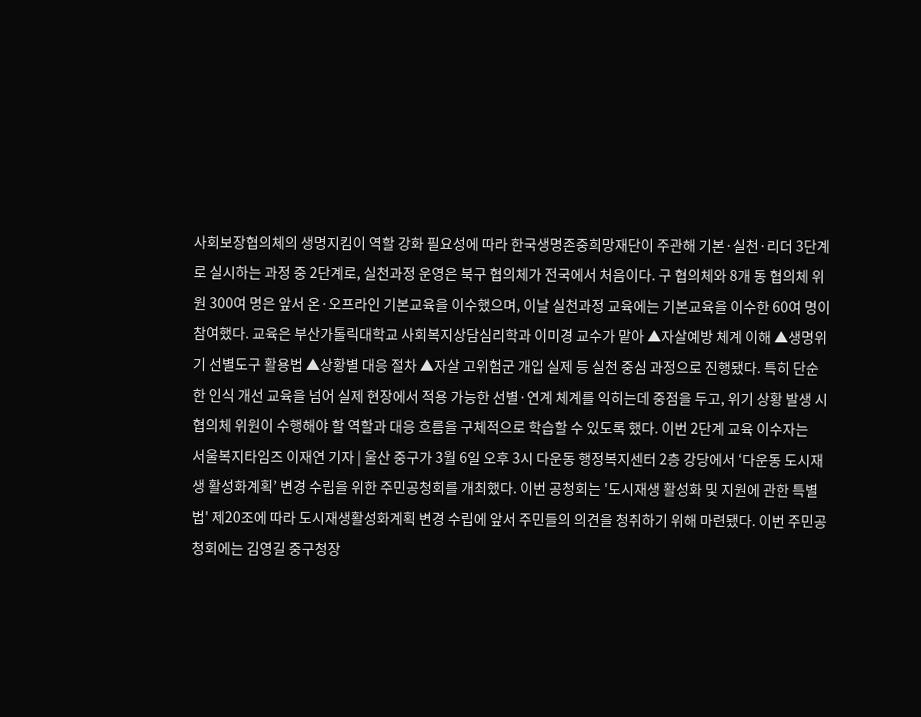사회보장협의체의 생명지킴이 역할 강화 필요성에 따라 한국생명존중희망재단이 주관해 기본·실천·리더 3단계로 실시하는 과정 중 2단계로, 실천과정 운영은 북구 협의체가 전국에서 처음이다. 구 협의체와 8개 동 협의체 위원 300여 명은 앞서 온·오프라인 기본교육을 이수했으며, 이날 실천과정 교육에는 기본교육을 이수한 60여 명이 참여했다. 교육은 부산가톨릭대학교 사회복지상담심리학과 이미경 교수가 맡아 ▲자살예방 체계 이해 ▲생명위기 선별도구 활용법 ▲상황별 대응 절차 ▲자살 고위험군 개입 실제 등 실천 중심 과정으로 진행됐다. 특히 단순한 인식 개선 교육을 넘어 실제 현장에서 적용 가능한 선별·연계 체계를 익히는데 중점을 두고, 위기 상황 발생 시 협의체 위원이 수행해야 할 역할과 대응 흐름을 구체적으로 학습할 수 있도록 했다. 이번 2단계 교육 이수자는
서울복지타임즈 이재연 기자 | 울산 중구가 3월 6일 오후 3시 다운동 행정복지센터 2층 강당에서 ‘다운동 도시재생 활성화계획’ 변경 수립을 위한 주민공청회를 개최했다. 이번 공청회는 '도시재생 활성화 및 지원에 관한 특별법' 제20조에 따라 도시재생활성화계획 변경 수립에 앞서 주민들의 의견을 청취하기 위해 마련됐다. 이번 주민공청회에는 김영길 중구청장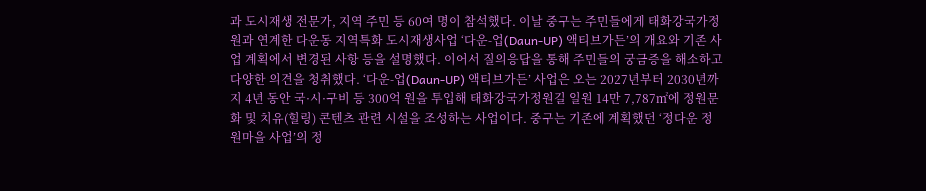과 도시재생 전문가, 지역 주민 등 60여 명이 참석했다. 이날 중구는 주민들에게 태화강국가정원과 연계한 다운동 지역특화 도시재생사업 ‘다운-업(Daun-UP) 액티브가든’의 개요와 기존 사업 계획에서 변경된 사항 등을 설명했다. 이어서 질의응답을 통해 주민들의 궁금증을 해소하고 다양한 의견을 청취했다. ‘다운-업(Daun-UP) 액티브가든’ 사업은 오는 2027년부터 2030년까지 4년 동안 국·시·구비 등 300억 원을 투입해 태화강국가정원길 일원 14만 7,787㎡에 정원문화 및 치유(힐링) 콘텐츠 관련 시설을 조성하는 사업이다. 중구는 기존에 계획했던 ‘정다운 정원마을 사업’의 정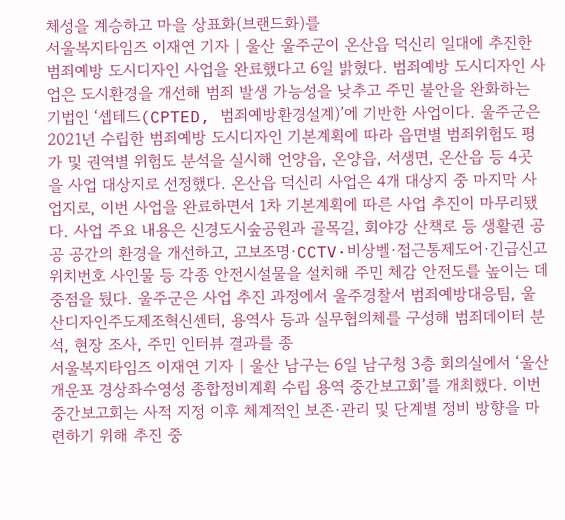체성을 계승하고 마을 상표화(브랜드화)를
서울복지타임즈 이재연 기자 | 울산 울주군이 온산읍 덕신리 일대에 추진한 범죄예방 도시디자인 사업을 완료했다고 6일 밝혔다. 범죄예방 도시디자인 사업은 도시환경을 개선해 범죄 발생 가능성을 낮추고 주민 불안을 완화하는 기법인 ‘셉테드(CPTED, 범죄예방환경설계)’에 기반한 사업이다. 울주군은 2021년 수립한 범죄예방 도시디자인 기본계획에 따라 읍면별 범죄위험도 평가 및 권역별 위험도 분석을 실시해 언양읍, 온양읍, 서생면, 온산읍 등 4곳을 사업 대상지로 선정했다. 온산읍 덕신리 사업은 4개 대상지 중 마지막 사업지로, 이번 사업을 완료하면서 1차 기본계획에 따른 사업 추진이 마무리됐다. 사업 주요 내용은 신경도시숲공원과 골목길, 회야강 산책로 등 생활권 공공 공간의 환경을 개선하고, 고보조명·CCTV·비상벨·접근통제도어·긴급신고 위치번호 사인물 등 각종 안전시설물을 설치해 주민 체감 안전도를 높이는 데 중점을 뒀다. 울주군은 사업 추진 과정에서 울주경찰서 범죄예방대응팀, 울산디자인주도제조혁신센터, 용역사 등과 실무협의체를 구성해 범죄데이터 분석, 현장 조사, 주민 인터뷰 결과를 종
서울복지타임즈 이재연 기자 | 울산 남구는 6일 남구청 3층 회의실에서 ‘울산 개운포 경상좌수영성 종합정비계획 수립 용역 중간보고회’를 개최했다. 이번 중간보고회는 사적 지정 이후 체계적인 보존·관리 및 단계별 정비 방향을 마련하기 위해 추진 중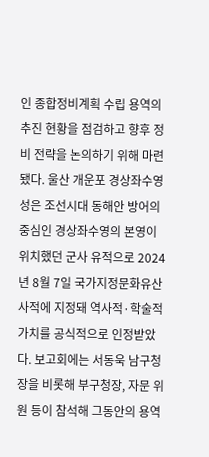인 종합정비계획 수립 용역의 추진 현황을 점검하고 향후 정비 전략을 논의하기 위해 마련됐다. 울산 개운포 경상좌수영성은 조선시대 동해안 방어의 중심인 경상좌수영의 본영이 위치했던 군사 유적으로 2024년 8월 7일 국가지정문화유산 사적에 지정돼 역사적·학술적 가치를 공식적으로 인정받았다. 보고회에는 서동욱 남구청장을 비롯해 부구청장, 자문 위원 등이 참석해 그동안의 용역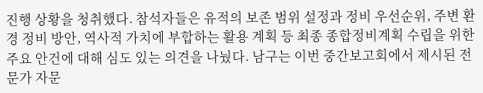진행 상황을 청취했다. 참석자들은 유적의 보존 범위 설정과 정비 우선순위, 주변 환경 정비 방안, 역사적 가치에 부합하는 활용 계획 등 최종 종합정비계획 수립을 위한 주요 안건에 대해 심도 있는 의견을 나눴다. 남구는 이번 중간보고회에서 제시된 전문가 자문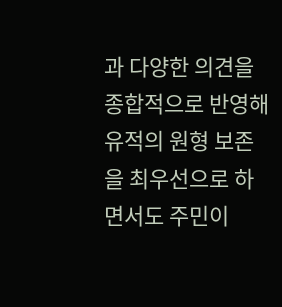과 다양한 의견을 종합적으로 반영해 유적의 원형 보존을 최우선으로 하면서도 주민이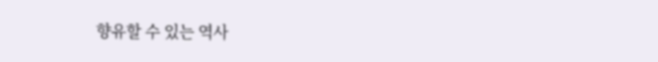향유할 수 있는 역사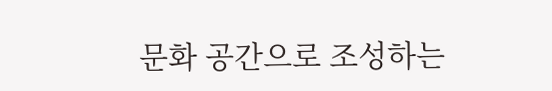문화 공간으로 조성하는